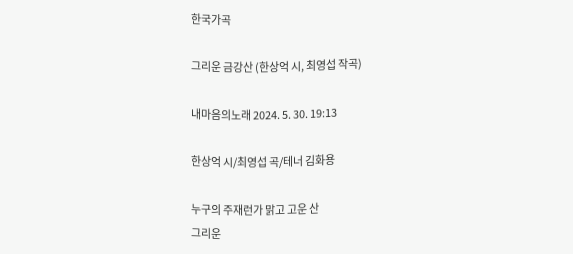한국가곡

그리운 금강산 (한상억 시, 최영섭 작곡)

내마음의노래 2024. 5. 30. 19:13

한상억 시/최영섭 곡/테너 김화용

누구의 주재런가 맑고 고운 산
그리운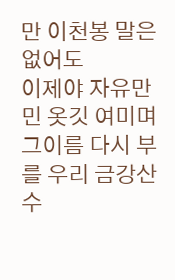만 이천봉 말은 없어도
이제야 자유만민 옷깃 여미며
그이름 다시 부를 우리 금강산
수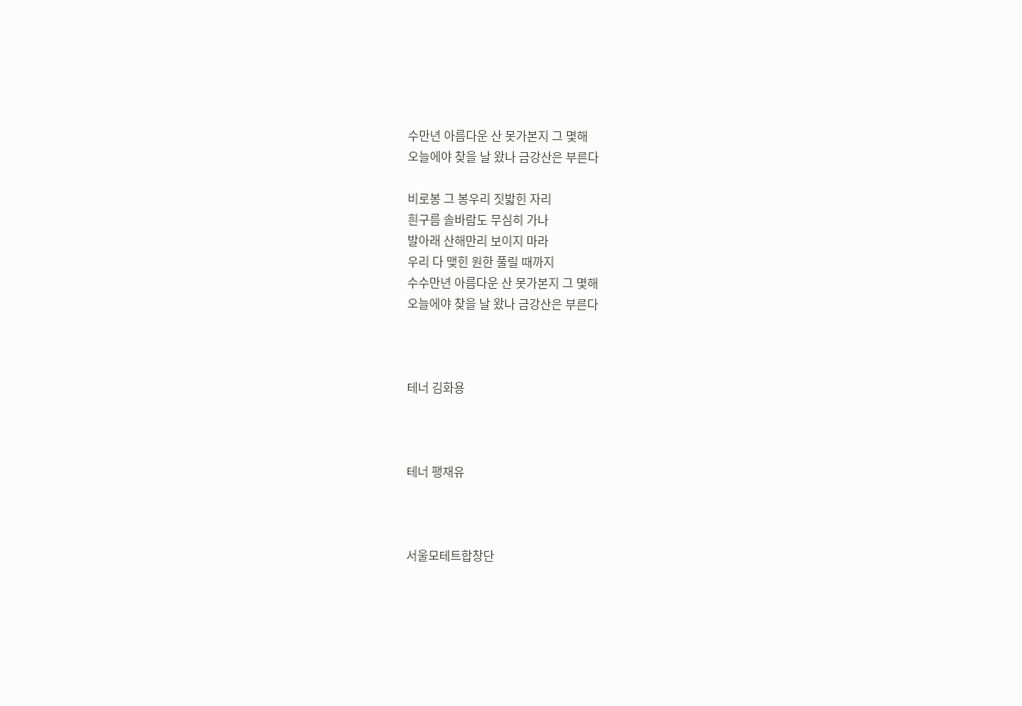수만년 아름다운 산 못가본지 그 몇해
오늘에야 찾을 날 왔나 금강산은 부른다

비로봉 그 봉우리 짓밟힌 자리
흰구름 솔바람도 무심히 가나
발아래 산해만리 보이지 마라
우리 다 맺힌 원한 풀릴 때까지
수수만년 아름다운 산 못가본지 그 몇해
오늘에야 찾을 날 왔나 금강산은 부른다



테너 김화용



테너 팽재유



서울모테트합창단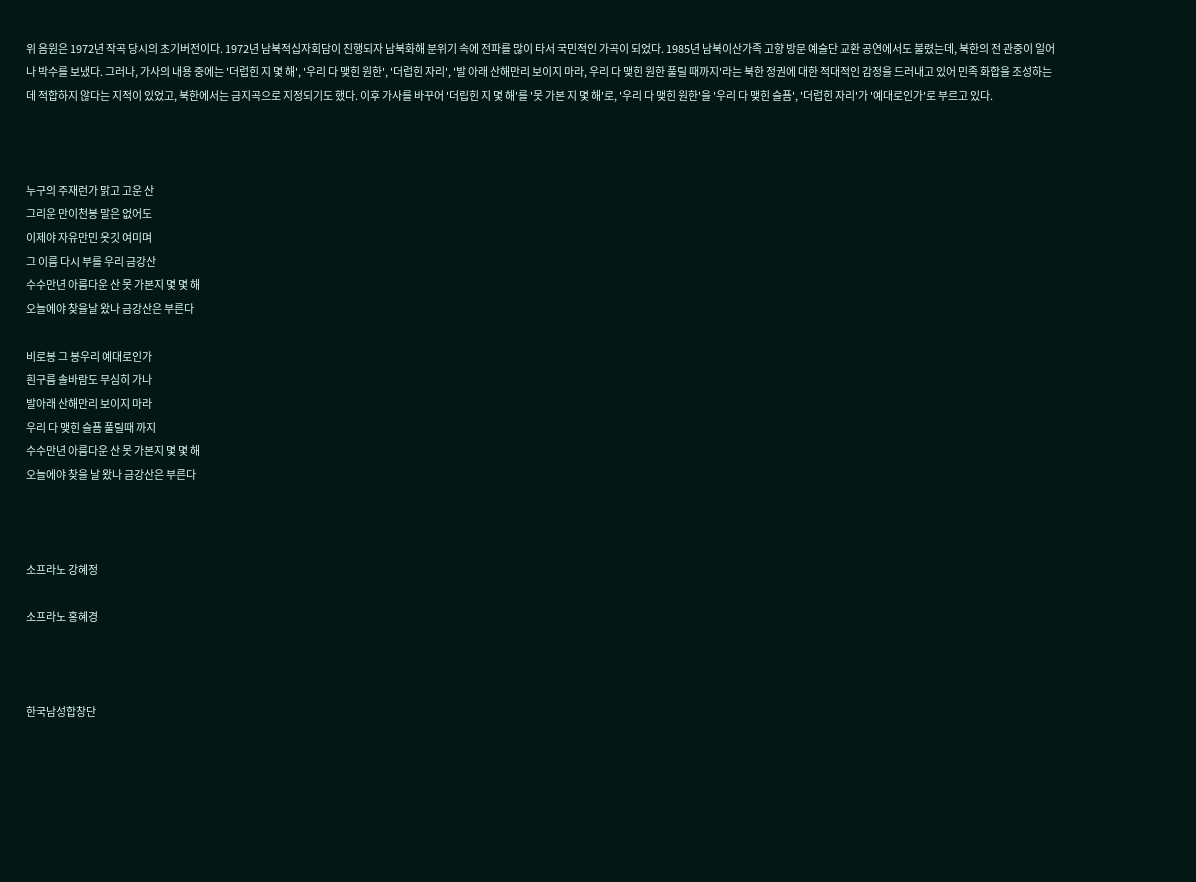위 음원은 1972년 작곡 당시의 초기버전이다. 1972년 남북적십자회담이 진행되자 남북화해 분위기 속에 전파를 많이 타서 국민적인 가곡이 되었다. 1985년 남북이산가족 고향 방문 예술단 교환 공연에서도 불렸는데, 북한의 전 관중이 일어나 박수를 보냈다. 그러나, 가사의 내용 중에는 '더럽힌 지 몇 해', '우리 다 맺힌 원한', '더럽힌 자리', '발 아래 산해만리 보이지 마라, 우리 다 맺힌 원한 풀릴 때까지'라는 북한 정권에 대한 적대적인 감정을 드러내고 있어 민족 화합을 조성하는 데 적합하지 않다는 지적이 있었고, 북한에서는 금지곡으로 지정되기도 했다. 이후 가사를 바꾸어 '더립힌 지 몇 해'를 '못 가본 지 몇 해'로, '우리 다 맺힌 원한'을 '우리 다 맺힌 슬픔', '더럽힌 자리'가 '예대로인가'로 부르고 있다.



누구의 주재런가 맑고 고운 산
그리운 만이천봉 말은 없어도
이제야 자유만민 옷깃 여미며
그 이름 다시 부를 우리 금강산
수수만년 아름다운 산 못 가본지 몇 몇 해
오늘에야 찾을날 왔나 금강산은 부른다

비로봉 그 봉우리 예대로인가
흰구름 솔바람도 무심히 가나
발아래 산해만리 보이지 마라
우리 다 맺힌 슬픔 풀릴때 까지
수수만년 아름다운 산 못 가본지 몇 몇 해
오늘에야 찾을 날 왔나 금강산은 부른다



소프라노 강혜정

소프라노 홍혜경



한국남성합창단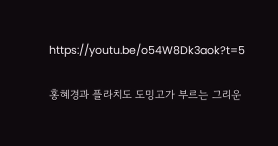https://youtu.be/o54W8Dk3aok?t=5

홍혜경과 플라치도 도밍고가 부르는 그리운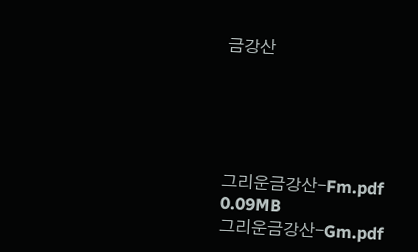금강산





그리운금강산-Fm.pdf
0.09MB
그리운금강산-Gm.pdf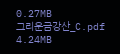0.27MB
그리운금강산_C.pdf
4.24MB